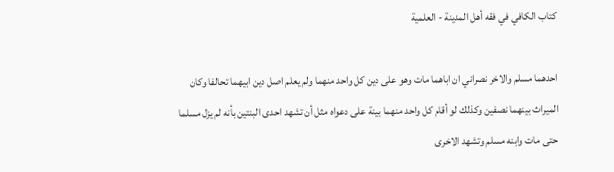كتاب الكافي في فقه أهل المدينة - العلمية

احدهما مسلم والاخر نصراني ان اباهما مات وهو على دين كل واحد منهما ولم يعلم اصل دين ابيهما تحالفا وكان الميراث بينهما نصفين وكذلك لو أقام كل واحد منهما بينة على دعواه مثل أن تشهد احدى البنتين بأنه لم يزل مسلما حتى مات وابنه مسلم وتشهد الاخرى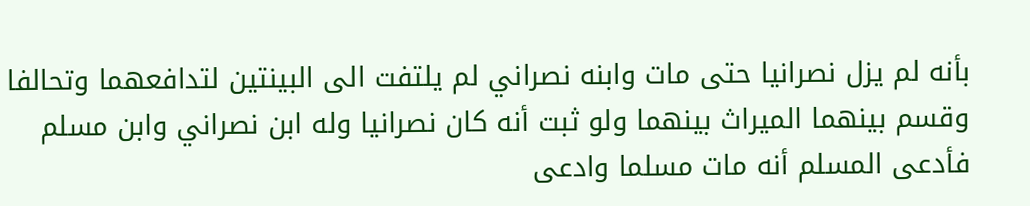بأنه لم يزل نصرانيا حتى مات وابنه نصراني لم يلتفت الى البينتين لتدافعهما وتحالفا وقسم بينهما الميراث بينهما ولو ثبت أنه كان نصرانيا وله ابن نصراني وابن مسلم فأدعى المسلم أنه مات مسلما وادعى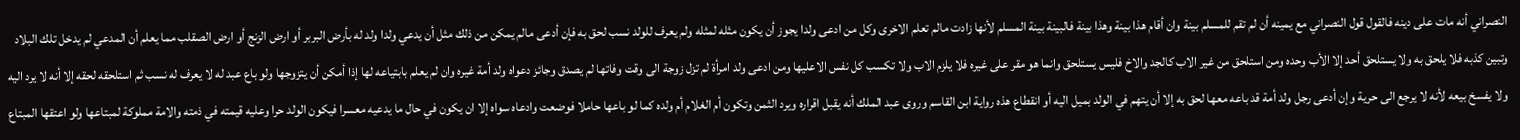النصراني أنه مات على دينه فالقول قول النصراني مع يمينه أن لم تقم للمسلم بينة وان أقام هذا بينة وهذا بينة فالبينة بينة المسلم لأنها زادت مالم تعلم الاخرى وكل من ادعى ولدا يجوز أن يكون مثله لمثله ولم يعرف للولد نسب لحق به فإن أدعى مالم يمكن من ذلك مثل أن يدعي ولدا ولد له بأرض البربر أو ارض الزنج أو ارض الصقلب مما يعلم أن المدعي لم يدخل تلك البلاد وتبين كذبه فلا يلحق به ولا يستلحق أحد إلا الأب وحده ومن استلحق من غير الاب كالجد والاخ فليس يستلحق وانما هو مقر على غيره فلا يلزم الاب ولا تكسب كل نفس الاعليها ومن ادعى ولد امرأة لم تزل زوجة الى وقت وفاتها لم يصدق وجائز دعواه ولد أمة غيره وان لم يعلم بابتياعه لها إذا أمكن أن يتزوجها ولو باع عبد له لا يعرف له نسب ثم استلحقه لحقه إلا أنه لا يرد اليه ولا يفسخ بيعه لأنه لا يرجع الى حرية وإن أدعى رجل ولد أمة قد باعه معها لحق به إلا أن يتهم في الولد بميل اليه أو انقطاع هذه رواية ابن القاسم وروى عبد الملك أنه يقبل اقراره ويرد الثمن وتكون أم الغلام أم ولده كما لو باعها حاملا فوضعت وادعاه سواه إلا ان يكون في حال ما يدعيه معسرا فيكون الولد حرا وعليه قيمته في ذمته والامة مملوكة لمبتاعها ولو اعتقها المبتاع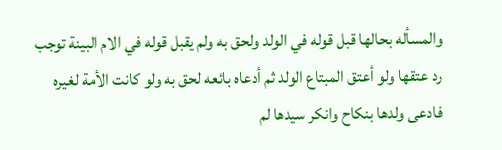والمسأله بحالها قبل قوله في الولد ولحق به ولم يقبل قوله في الام البينة توجب رد عتقها ولو أعتق المبتاع الولد ثم أدعاه بائعه لحق به ولو كانت الأمة لغيره فادعى ولدها بنكاح وانكر سيدها لم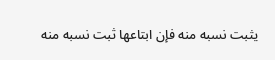يثبت نسبه منه فإن ابتاعها ثبت نسبه منه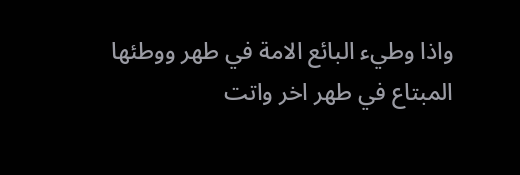واذا وطيء البائع الامة في طهر ووطئها المبتاع في طهر اخر واتت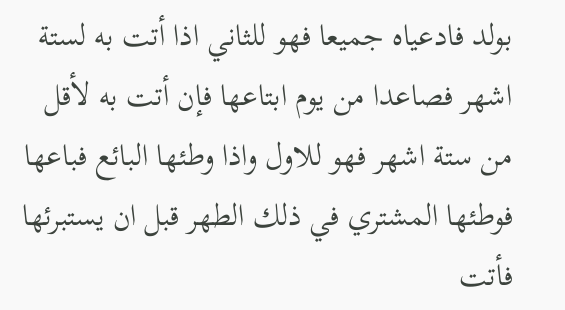بولد فادعياه جميعا فهو للثاني اذا أتت به لستة اشهر فصاعدا من يوم ابتاعها فإن أتت به لأقل من ستة اشهر فهو للاول واذا وطئها البائع فباعها فوطئها المشتري في ذلك الطهر قبل ان يستبرئها فأتت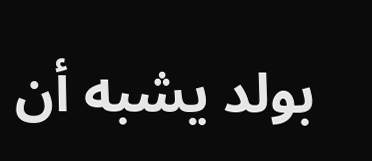بولد يشبه أن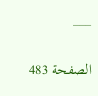___

الصفحة 483